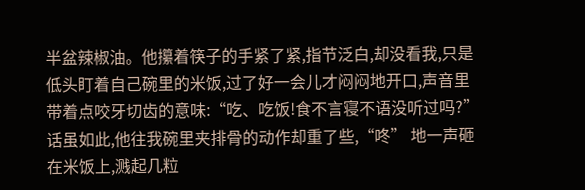半盆辣椒油。他攥着筷子的手紧了紧,指节泛白,却没看我,只是低头盯着自己碗里的米饭,过了好一会儿才闷闷地开口,声音里带着点咬牙切齿的意味:“吃、吃饭!食不言寝不语没听过吗?” 话虽如此,他往我碗里夹排骨的动作却重了些,“咚” 地一声砸在米饭上,溅起几粒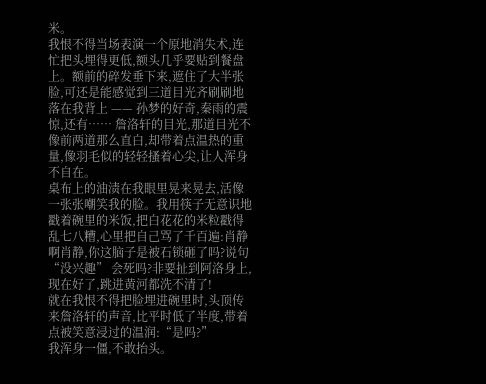米。
我恨不得当场表演一个原地消失术,连忙把头埋得更低,额头几乎要贴到餐盘上。额前的碎发垂下来,遮住了大半张脸,可还是能感觉到三道目光齐刷刷地落在我背上 —— 孙梦的好奇,秦雨的震惊,还有…… 詹洛轩的目光,那道目光不像前两道那么直白,却带着点温热的重量,像羽毛似的轻轻搔着心尖,让人浑身不自在。
桌布上的油渍在我眼里晃来晃去,活像一张张嘲笑我的脸。我用筷子无意识地戳着碗里的米饭,把白花花的米粒戳得乱七八糟,心里把自己骂了千百遍:肖静啊肖静,你这脑子是被石锁砸了吗?说句 “没兴趣” 会死吗?非要扯到阿洛身上,现在好了,跳进黄河都洗不清了!
就在我恨不得把脸埋进碗里时,头顶传来詹洛轩的声音,比平时低了半度,带着点被笑意浸过的温润:“是吗?”
我浑身一僵,不敢抬头。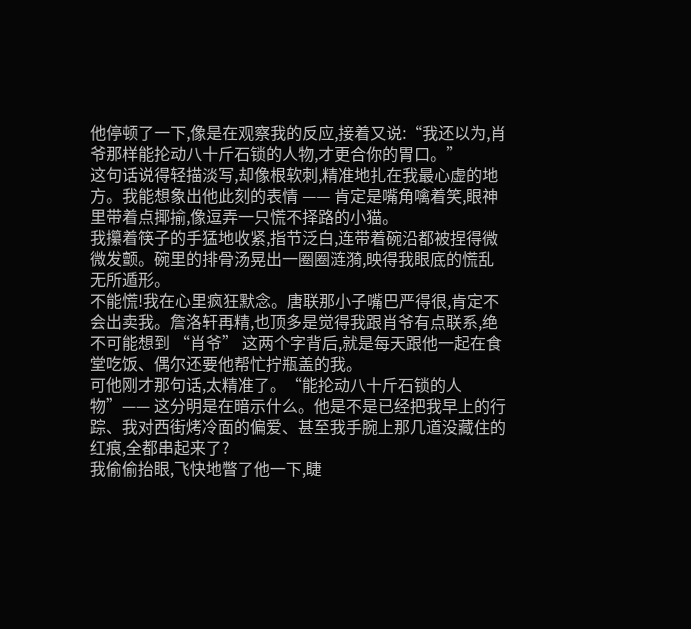他停顿了一下,像是在观察我的反应,接着又说:“我还以为,肖爷那样能抡动八十斤石锁的人物,才更合你的胃口。”
这句话说得轻描淡写,却像根软刺,精准地扎在我最心虚的地方。我能想象出他此刻的表情 —— 肯定是嘴角噙着笑,眼神里带着点揶揄,像逗弄一只慌不择路的小猫。
我攥着筷子的手猛地收紧,指节泛白,连带着碗沿都被捏得微微发颤。碗里的排骨汤晃出一圈圈涟漪,映得我眼底的慌乱无所遁形。
不能慌!我在心里疯狂默念。唐联那小子嘴巴严得很,肯定不会出卖我。詹洛轩再精,也顶多是觉得我跟肖爷有点联系,绝不可能想到 “肖爷” 这两个字背后,就是每天跟他一起在食堂吃饭、偶尔还要他帮忙拧瓶盖的我。
可他刚才那句话,太精准了。“能抡动八十斤石锁的人物”—— 这分明是在暗示什么。他是不是已经把我早上的行踪、我对西街烤冷面的偏爱、甚至我手腕上那几道没藏住的红痕,全都串起来了?
我偷偷抬眼,飞快地瞥了他一下,睫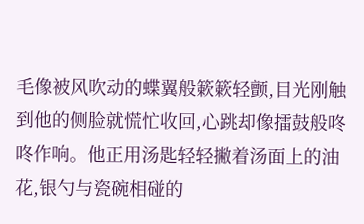毛像被风吹动的蝶翼般簌簌轻颤,目光刚触到他的侧脸就慌忙收回,心跳却像擂鼓般咚咚作响。他正用汤匙轻轻撇着汤面上的油花,银勺与瓷碗相碰的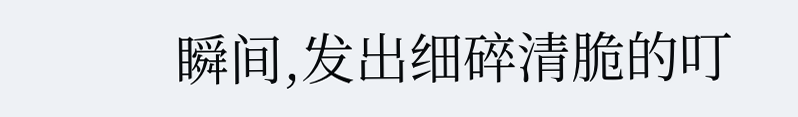瞬间,发出细碎清脆的叮